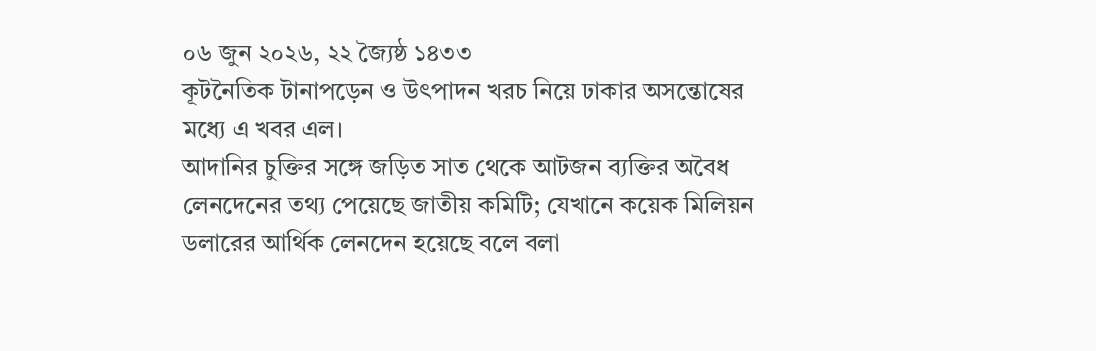০৬ জুন ২০২৬, ২২ জ্যৈষ্ঠ ১৪৩৩
কূটনৈতিক টানাপড়েন ও উৎপাদন খরচ নিয়ে ঢাকার অসন্তোষের মধ্যে এ খবর এল।
আদানির চুক্তির সঙ্গে জড়িত সাত থেকে আটজন ব্যক্তির অবৈধ লেনদেনের তথ্য পেয়েছে জাতীয় কমিটি; যেখানে কয়েক মিলিয়ন ডলারের আর্থিক লেনদেন হয়েছে বলে বলা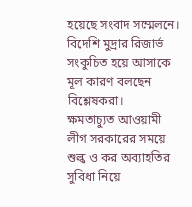হয়েছে সংবাদ সম্মেলনে।
বিদেশি মুদ্রার রিজার্ভ সংকুচিত হয়ে আসাকে মূল কারণ বলছেন বিশ্লেষকরা।
ক্ষমতাচ্যুত আওয়ামী লীগ সরকারের সময়ে শুল্ক ও কর অব্যাহতির সুবিধা নিয়ে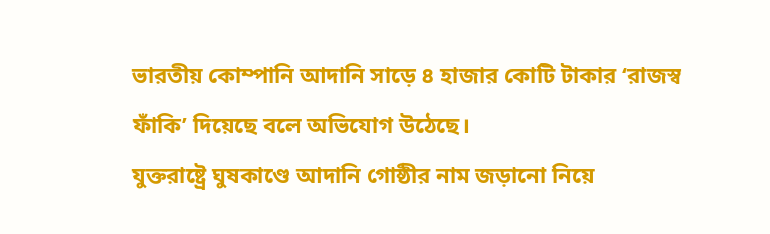ভারতীয় কোম্পানি আদানি সাড়ে ৪ হাজার কোটি টাকার ‘রাজস্ব ফাঁকি’ দিয়েছে বলে অভিযোগ উঠেছে।
যুক্তরাষ্ট্রে ঘুষকাণ্ডে আদানি গোষ্ঠীর নাম জড়ানো নিয়ে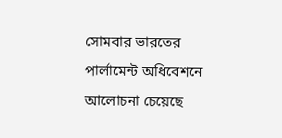সোমবার ভারতের পার্লামেন্ট অধিবেশনে আলোচনা চেয়েছে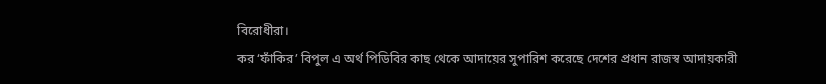বিরোধীরা।
কর ‘ফাঁকির’ বিপুল এ অর্থ পিডিবির কাছ থেকে আদায়ের সুপারিশ করেছে দেশের প্রধান রাজস্ব আদায়কারী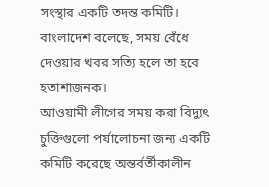সংস্থার একটি তদন্ত কমিটি।
বাংলাদেশ বলেছে, সময় বেঁধে দেওয়ার খবর সত্যি হলে তা হবে হতাশাজনক।
আওয়ামী লীগের সময় করা বিদ্যুৎ চুক্তিগুলো পর্যালোচনা জন্য একটি কমিটি করেছে অন্তর্বর্তীকালীন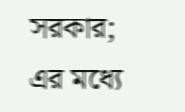সরকার; এর মধ্যে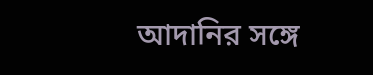আদানির সঙ্গে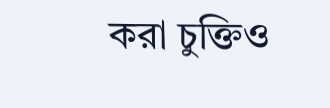করা চুক্তিও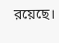রয়েছে।